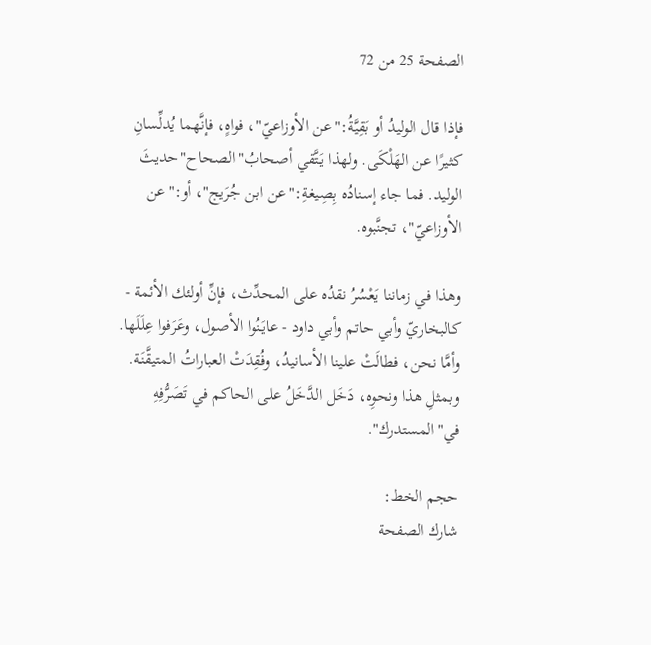الصفحة 25 من 72

فإذا قال الوليدُ أو بَقِيَّةُ:"عن الأوزاعيّ"، فواهٍ، فإنَّهما يُدلِّسانِ كثيرًا عن الهَلْكَى. ولهذا يَتَّقي أصحابُ"الصحاح"حديثَ الوليد. فما جاء إسنادُه بِصِيغةِ:"عن ابن جُرَيج"، أو:"عن الأوزاعيّ"، تجنَّبوه.

وهذا في زماننا يَعْسُرُ نقدُه على المحدِّث، فإنِّ أولئك الأئمة - كالبخاريّ وأبي حاتم وأبي داود - عايَنُوا الأصول، وعَرَفوا عِلَلَها. وأمَّا نحن، فطالَتْ علينا الأسانيدُ، وفُقِدَتْ العباراتُ المتيقَّنَة. وبمثلِ هذا ونحوِه، دَخَل الدَّخَلُ على الحاكم في تَصَرُّفِهِ في"المستدرك".

حجم الخط:
شارك الصفحة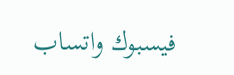فيسبوك واتساب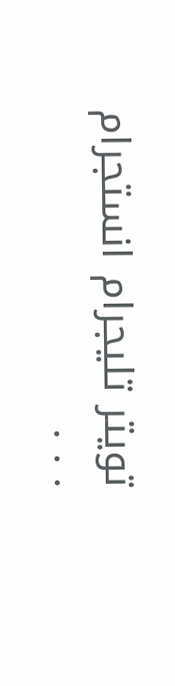تويتر تليجرام انستجرام
. . .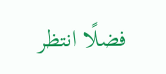فضلًا انتظر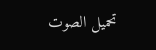تحميل الصوت